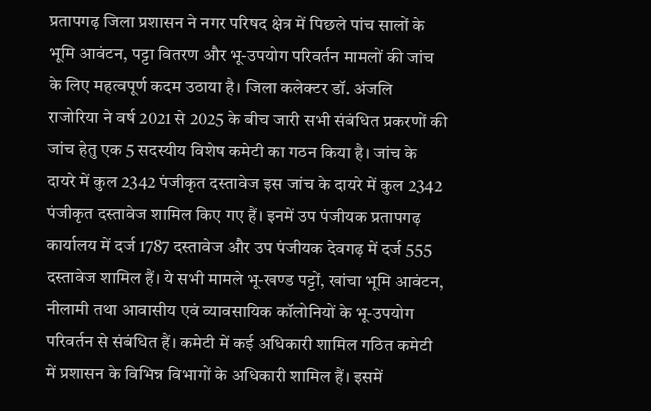प्रतापगढ़ जिला प्रशासन ने नगर परिषद क्षेत्र में पिछले पांच सालों के भूमि आवंटन, पट्टा वितरण और भू-उपयोग परिवर्तन मामलों की जांच के लिए महत्वपूर्ण कदम उठाया है। जिला कलेक्टर डॉ. अंजलि राजोरिया ने वर्ष 2021 से 2025 के बीच जारी सभी संबंधित प्रकरणों की जांच हेतु एक 5 सदस्यीय विशेष कमेटी का गठन किया है। जांच के दायरे में कुल 2342 पंजीकृत दस्तावेज इस जांच के दायरे में कुल 2342 पंजीकृत दस्तावेज शामिल किए गए हैं। इनमें उप पंजीयक प्रतापगढ़ कार्यालय में दर्ज 1787 दस्तावेज और उप पंजीयक देवगढ़ में दर्ज 555 दस्तावेज शामिल हैं। ये सभी मामले भू-खण्ड पट्टों, खांचा भूमि आवंटन, नीलामी तथा आवासीय एवं व्यावसायिक कॉलोनियों के भू-उपयोग परिवर्तन से संबंधित हैं। कमेटी में कई अधिकारी शामिल गठित कमेटी में प्रशासन के विभिन्न विभागों के अधिकारी शामिल हैं। इसमें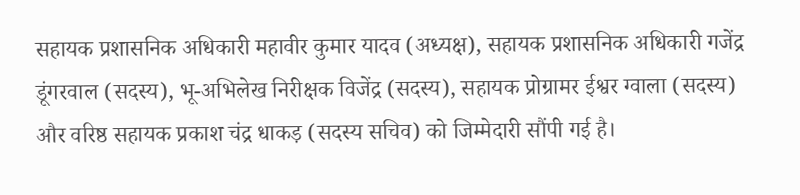सहायक प्रशासनिक अधिकारी महावीर कुमार यादव (अध्यक्ष), सहायक प्रशासनिक अधिकारी गजेंद्र डूंगरवाल (सदस्य), भू-अभिलेख निरीक्षक विजेंद्र (सदस्य), सहायक प्रोग्रामर ईश्वर ग्वाला (सदस्य) और वरिष्ठ सहायक प्रकाश चंद्र धाकड़ (सदस्य सचिव) को जिम्मेदारी सौंपी गई है।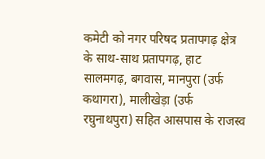कमेटी को नगर परिषद प्रतापगढ़ क्षेत्र के साथ-साथ प्रतापगढ़, हाट सालमगढ़, बगवास, मानपुरा (उर्फ कथागरा), मालीखेड़ा (उर्फ रघुनाथपुरा) सहित आसपास के राजस्व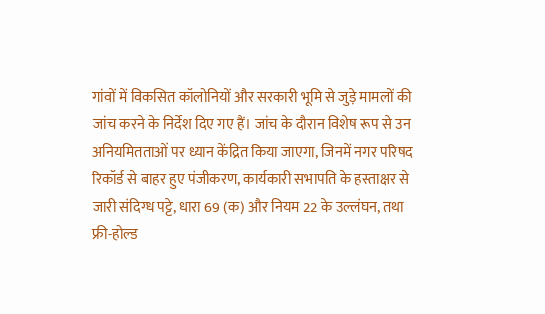गांवों में विकसित कॉलोनियों और सरकारी भूमि से जुड़े मामलों की जांच करने के निर्देश दिए गए हैं। जांच के दौरान विशेष रूप से उन अनियमितताओं पर ध्यान केंद्रित किया जाएगा, जिनमें नगर परिषद रिकॉर्ड से बाहर हुए पंजीकरण, कार्यकारी सभापति के हस्ताक्षर से जारी संदिग्ध पट्टे, धारा 69 (क) और नियम 22 के उल्लंघन, तथा फ्री-होल्ड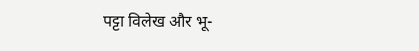पट्टा विलेख और भू-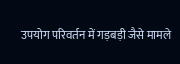उपयोग परिवर्तन में गड़बड़ी जैसे मामले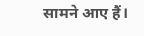सामने आए हैं।